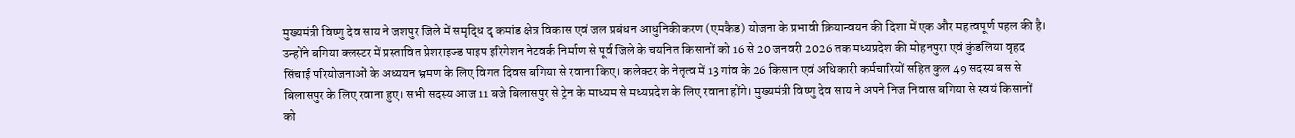मुख्यमंत्री विष्णु देव साय ने जशपुर जिले में समृद्धि दृ कमांड क्षेत्र विकास एवं जल प्रबंधन आधुनिकीकरण (एमकैड) योजना के प्रभावी क्रियान्वयन की दिशा में एक और महत्वपूर्ण पहल की है। उन्होंने बगिया क्लस्टर में प्रस्तावित प्रेशराइज्ड पाइप इरिगेशन नेटवर्क निर्माण से पूर्व जिले के चयनित किसानों को 16 से 20 जनवरी 2026 तक मध्यप्रदेश की मोहनपुरा एवं कुंडलिया वृहद सिंचाई परियोजनाओं के अध्ययन भ्रमण के लिए विगत दिवस बगिया से रवाना किए। कलेक्टर के नेतृत्व में 13 गांव के 26 किसान एवं अधिकारी कर्मचारियों सहित कुल 49 सदस्य बस से बिलासपुर के लिए रवाना हुए। सभी सदस्य आज 11 बजे बिलासपुर से ट्रेन के माध्यम से मध्यप्रदेश के लिए रवाना होंगे। मुख्यमंत्री विष्णु देव साय ने अपने निज निवास बगिया से स्वयं किसानों को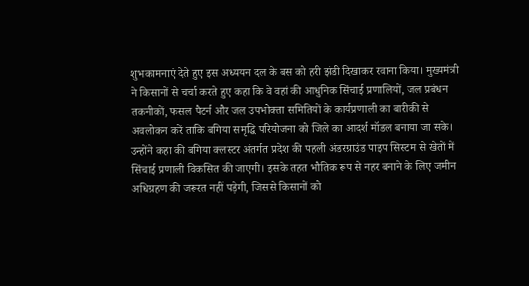शुभकामनाएं देते हुए इस अध्ययन दल के बस को हरी झंडी दिखाकर रवाना किया। मुख्यमंत्री ने किसानों से चर्चा करते हुए कहा कि वे वहां की आधुनिक सिंचाई प्रणालियों, जल प्रबंधन तकनीकों, फसल पैटर्न और जल उपभोक्ता समितियों के कार्यप्रणाली का बारीकी से अवलोकन करें ताकि बगिया समृद्धि परियोजना को जिले का आदर्श मॉडल बनाया जा सके।
उन्होंने कहा की बगिया क्लस्टर अंतर्गत प्रदेश की पहली अंडरग्राउंड पाइप सिस्टम से खेतों में सिंचाई प्रणाली विकसित की जाएगी। इसके तहत भौतिक रूप से नहर बनाने के लिए जमीन अधिग्रहण की जरूरत नहीं पड़ेगी, जिससे किसानों को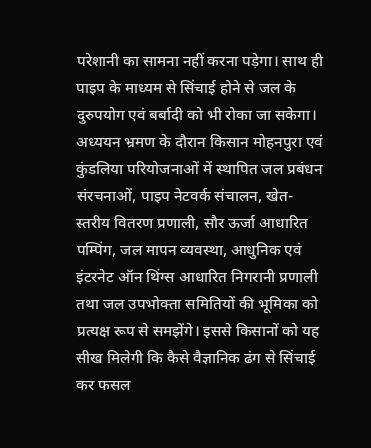परेशानी का सामना नहीं करना पड़ेगा। साथ ही पाइप के माध्यम से सिंचाई होने से जल के दुरुपयोग एवं बर्बादी को भी रोका जा सकेगा। अध्ययन भ्रमण के दौरान किसान मोहनपुरा एवं कुंडलिया परियोजनाओं में स्थापित जल प्रबंधन संरचनाओं, पाइप नेटवर्क संचालन, खेत-स्तरीय वितरण प्रणाली, सौर ऊर्जा आधारित पम्पिंग, जल मापन व्यवस्था, आधुनिक एवं इंटरनेट ऑन थिंग्स आधारित निगरानी प्रणाली तथा जल उपभोक्ता समितियों की भूमिका को प्रत्यक्ष रूप से समझेंगे। इससे किसानों को यह सीख मिलेगी कि कैसे वैज्ञानिक ढंग से सिंचाई कर फसल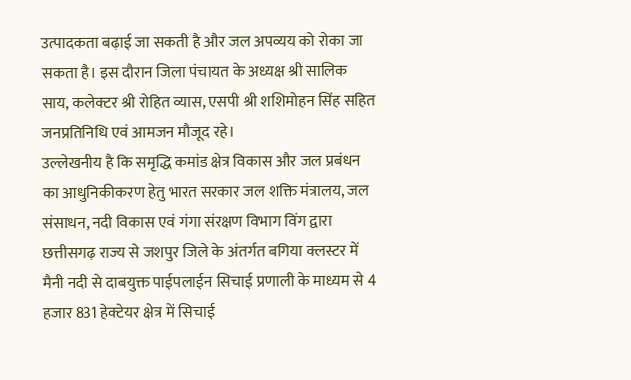उत्पादकता बढ़ाई जा सकती है और जल अपव्यय को रोका जा सकता है। इस दौरान जिला पंचायत के अध्यक्ष श्री सालिक साय, कलेक्टर श्री रोहित व्यास, एसपी श्री शशिमोहन सिंह सहित जनप्रतिनिधि एवं आमजन मौजूद रहे।
उल्लेखनीय है कि समृद्धि कमांड क्षेत्र विकास और जल प्रबंधन का आधुनिकीकरण हेतु भारत सरकार जल शक्ति मंत्रालय, जल संसाधन, नदी विकास एवं गंगा संरक्षण विभाग विंग द्वारा छत्तीसगढ़ राज्य से जशपुर जिले के अंतर्गत बगिया क्लस्टर में मैनी नदी से दाबयुक्त पाईपलाईन सिचाई प्रणाली के माध्यम से 4 हजार 831 हेक्टेयर क्षेत्र में सिचाई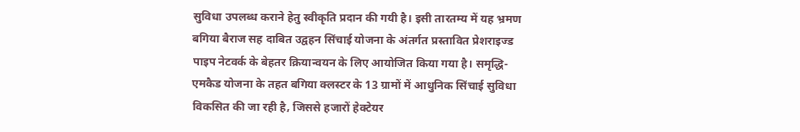सुविधा उपलब्ध कराने हेतु स्वीकृति प्रदान की गयी है। इसी तारतम्य में यह भ्रमण बगिया बैराज सह दाबित उद्वहन सिंचाई योजना के अंतर्गत प्रस्तावित प्रेशराइज्ड पाइप नेटवर्क के बेहतर क्रियान्वयन के लिए आयोजित किया गया है। समृद्धि-एमकैड योजना के तहत बगिया क्लस्टर के 13 ग्रामों में आधुनिक सिंचाई सुविधा विकसित की जा रही है, जिससे हजारों हेक्टेयर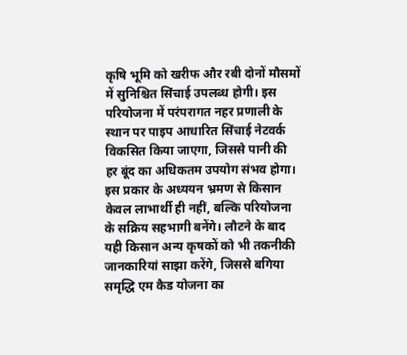कृषि भूमि को खरीफ और रबी दोनों मौसमों में सुनिश्चित सिंचाई उपलब्ध होगी। इस परियोजना में परंपरागत नहर प्रणाली के स्थान पर पाइप आधारित सिंचाई नेटवर्क विकसित किया जाएगा, जिससे पानी की हर बूंद का अधिकतम उपयोग संभव होगा। इस प्रकार के अध्ययन भ्रमण से किसान केवल लाभार्थी ही नहीं, बल्कि परियोजना के सक्रिय सहभागी बनेंगे। लौटने के बाद यही किसान अन्य कृषकों को भी तकनीकी जानकारियां साझा करेंगे, जिससे बगिया समृद्धि एम कैड योजना का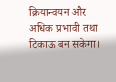क्रियान्वयन और अधिक प्रभावी तथा टिकाऊ बन सकेगा।